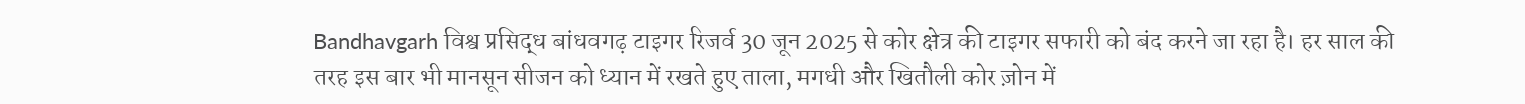Bandhavgarh विश्व प्रसिद्ध बांधवगढ़ टाइगर रिजर्व 30 जून 2025 से कोर क्षेत्र की टाइगर सफारी को बंद करने जा रहा है। हर साल की तरह इस बार भी मानसून सीजन को ध्यान में रखते हुए ताला, मगधी और खितौली कोर ज़ोन में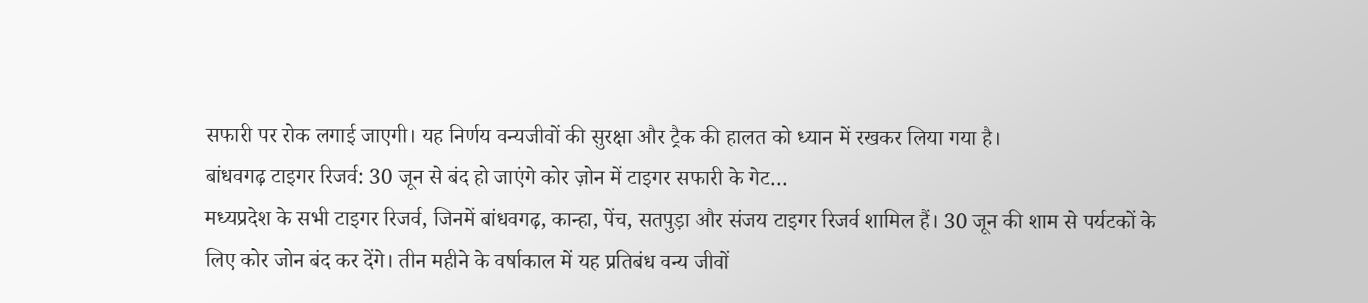सफारी पर रोक लगाई जाएगी। यह निर्णय वन्यजीवों की सुरक्षा और ट्रैक की हालत को ध्यान में रखकर लिया गया है।
बांधवगढ़ टाइगर रिजर्व: 30 जून से बंद हो जाएंगे कोर ज़ोन में टाइगर सफारी के गेट…
मध्यप्रदेश के सभी टाइगर रिजर्व, जिनमें बांधवगढ़, कान्हा, पेंच, सतपुड़ा और संजय टाइगर रिजर्व शामिल हैं। 30 जून की शाम से पर्यटकों के लिए कोर जोन बंद कर देंगे। तीन महीने के वर्षाकाल में यह प्रतिबंध वन्य जीवों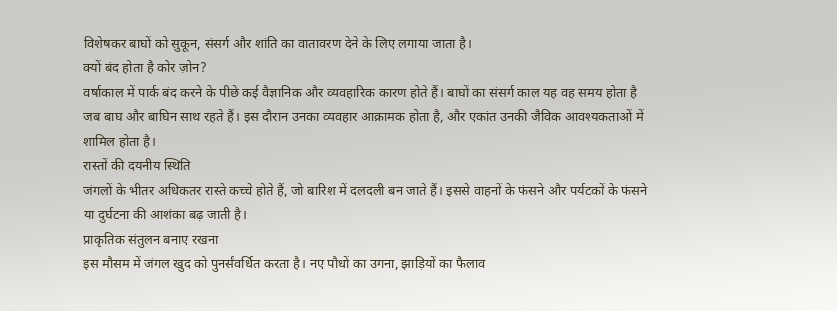विशेषकर बाघों को सुकून, संसर्ग और शांति का वातावरण देने के लिए लगाया जाता है।
क्यों बंद होता है कोर ज़ोन?
वर्षाकाल में पार्क बंद करने के पीछे कई वैज्ञानिक और व्यवहारिक कारण होते हैं। बाघों का संसर्ग काल यह वह समय होता है जब बाघ और बाघिन साथ रहते हैं। इस दौरान उनका व्यवहार आक्रामक होता है, और एकांत उनकी जैविक आवश्यकताओं में शामिल होता है।
रास्तों की दयनीय स्थिति
जंगलों के भीतर अधिकतर रास्ते कच्चे होते हैं, जो बारिश में दलदली बन जाते हैं। इससे वाहनों के फंसने और पर्यटकों के फंसने या दुर्घटना की आशंका बढ़ जाती है।
प्राकृतिक संतुलन बनाए रखना
इस मौसम में जंगल खुद को पुनर्संवर्धित करता है। नए पौधों का उगना, झाड़ियों का फैलाव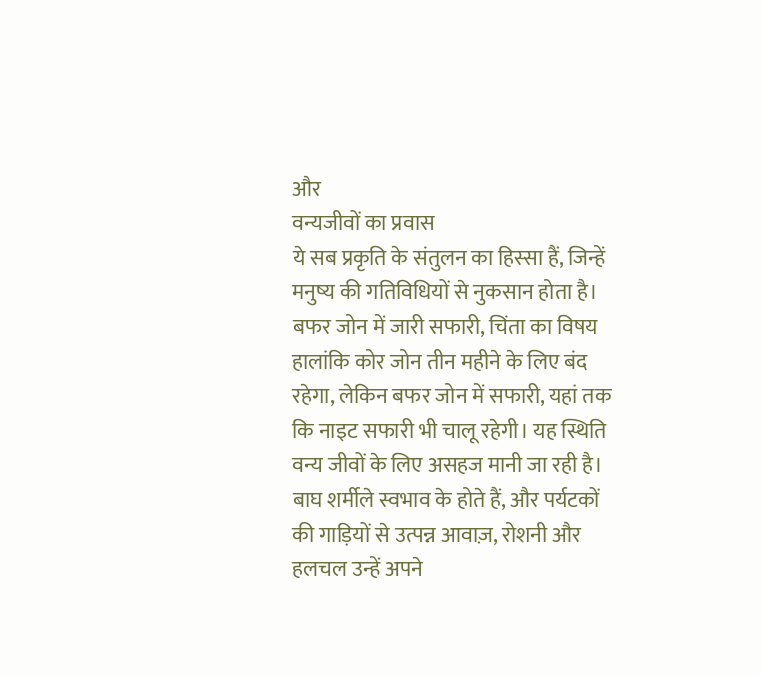और
वन्यजीवों का प्रवास
ये सब प्रकृति के संतुलन का हिस्सा हैं, जिन्हें मनुष्य की गतिविधियों से नुकसान होता है।
बफर जोन में जारी सफारी, चिंता का विषय
हालांकि कोर जोन तीन महीने के लिए बंद रहेगा, लेकिन बफर जोन में सफारी, यहां तक कि नाइट सफारी भी चालू रहेगी। यह स्थिति वन्य जीवों के लिए असहज मानी जा रही है। बाघ शर्मीले स्वभाव के होते हैं, और पर्यटकों की गाड़ियों से उत्पन्न आवाज़, रोशनी और हलचल उन्हें अपने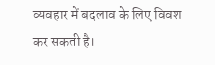व्यवहार में बदलाव के लिए विवश कर सकती है।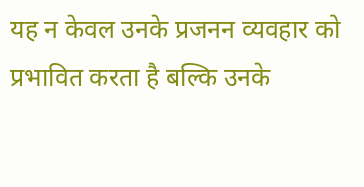यह न केवल उनके प्रजनन व्यवहार को प्रभावित करता है बल्कि उनके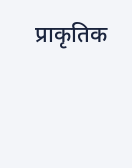प्राकृतिक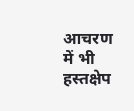आचरण में भी हस्तक्षेप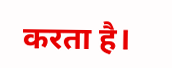करता है।